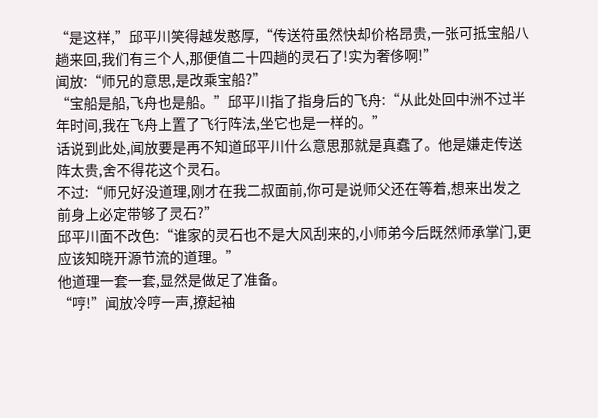“是这样,”邱平川笑得越发憨厚,“传送符虽然快却价格昂贵,一张可抵宝船八趟来回,我们有三个人,那便值二十四趟的灵石了!实为奢侈啊!”
闻放:“师兄的意思,是改乘宝船?”
“宝船是船,飞舟也是船。”邱平川指了指身后的飞舟:“从此处回中洲不过半年时间,我在飞舟上置了飞行阵法,坐它也是一样的。”
话说到此处,闻放要是再不知道邱平川什么意思那就是真蠢了。他是嫌走传送阵太贵,舍不得花这个灵石。
不过:“师兄好没道理,刚才在我二叔面前,你可是说师父还在等着,想来出发之前身上必定带够了灵石?”
邱平川面不改色:“谁家的灵石也不是大风刮来的,小师弟今后既然师承掌门,更应该知晓开源节流的道理。”
他道理一套一套,显然是做足了准备。
“哼!”闻放冷哼一声,撩起袖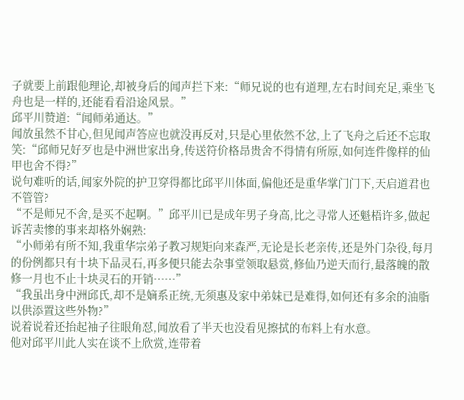子就要上前跟他理论,却被身后的闻声拦下来:“师兄说的也有道理,左右时间充足,乘坐飞舟也是一样的,还能看看沿途风景。”
邱平川赞道:“闻师弟通达。”
闻放虽然不甘心,但见闻声答应也就没再反对,只是心里依然不忿,上了飞舟之后还不忘取笑:“邱师兄好歹也是中洲世家出身,传送符价格昂贵舍不得情有所原,如何连件像样的仙甲也舍不得?”
说句难听的话,闻家外院的护卫穿得都比邱平川体面,偏他还是重华掌门门下,天启道君也不管管?
“不是师兄不舍,是买不起啊。”邱平川已是成年男子身高,比之寻常人还魁梧许多,做起诉苦卖惨的事来却格外娴熟:
“小师弟有所不知,我重华宗弟子教习规矩向来森严,无论是长老亲传,还是外门杂役,每月的份例都只有十块下品灵石,再多便只能去杂事堂领取悬赏,修仙乃逆天而行,最落魄的散修一月也不止十块灵石的开销……”
“我虽出身中洲邱氏,却不是嫡系正统,无须惠及家中弟妹已是难得,如何还有多余的油脂以供添置这些外物?”
说着说着还抬起袖子往眼角怼,闻放看了半天也没看见擦拭的布料上有水意。
他对邱平川此人实在谈不上欣赏,连带着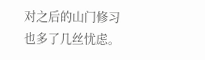对之后的山门修习也多了几丝忧虑。